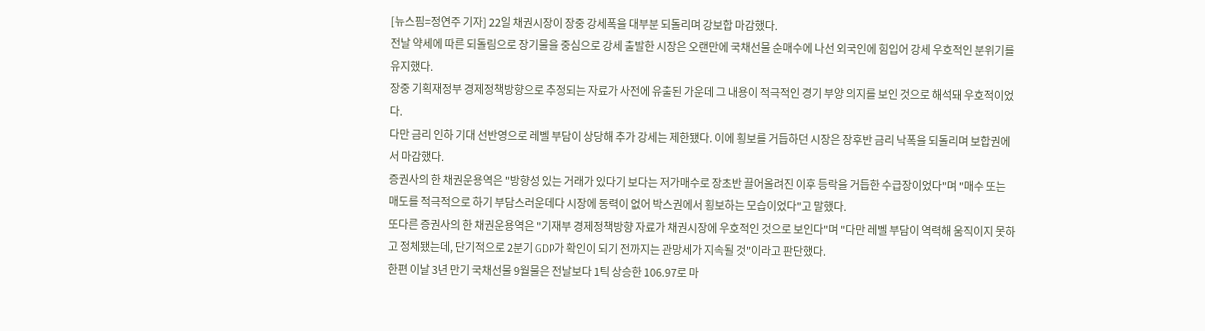[뉴스핌=정연주 기자] 22일 채권시장이 장중 강세폭을 대부분 되돌리며 강보합 마감했다.
전날 약세에 따른 되돌림으로 장기물을 중심으로 강세 출발한 시장은 오랜만에 국채선물 순매수에 나선 외국인에 힘입어 강세 우호적인 분위기를 유지했다.
장중 기획재정부 경제정책방향으로 추정되는 자료가 사전에 유출된 가운데 그 내용이 적극적인 경기 부양 의지를 보인 것으로 해석돼 우호적이었다.
다만 금리 인하 기대 선반영으로 레벨 부담이 상당해 추가 강세는 제한됐다. 이에 횡보를 거듭하던 시장은 장후반 금리 낙폭을 되돌리며 보합권에서 마감했다.
증권사의 한 채권운용역은 "방향성 있는 거래가 있다기 보다는 저가매수로 장초반 끌어올려진 이후 등락을 거듭한 수급장이었다"며 "매수 또는 매도를 적극적으로 하기 부담스러운데다 시장에 동력이 없어 박스권에서 횡보하는 모습이었다"고 말했다.
또다른 증권사의 한 채권운용역은 "기재부 경제정책방향 자료가 채권시장에 우호적인 것으로 보인다"며 "다만 레벨 부담이 역력해 움직이지 못하고 정체됐는데, 단기적으로 2분기 GDP가 확인이 되기 전까지는 관망세가 지속될 것"이라고 판단했다.
한편 이날 3년 만기 국채선물 9월물은 전날보다 1틱 상승한 106.97로 마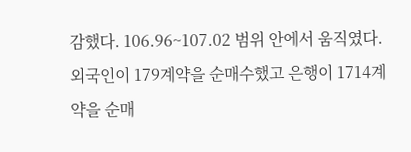감했다. 106.96~107.02 범위 안에서 움직였다. 외국인이 179계약을 순매수했고 은행이 1714계약을 순매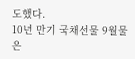도했다.
10년 만기 국채선물 9월물은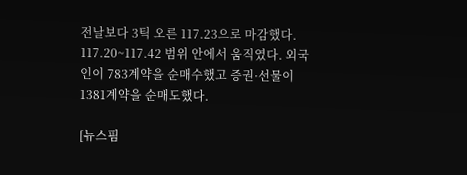전날보다 3틱 오른 117.23으로 마감했다. 117.20~117.42 범위 안에서 움직였다. 외국인이 783계약을 순매수했고 증권·선물이 1381계약을 순매도했다.

[뉴스핌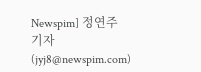Newspim] 정연주 기자 (jyj8@newspim.com)